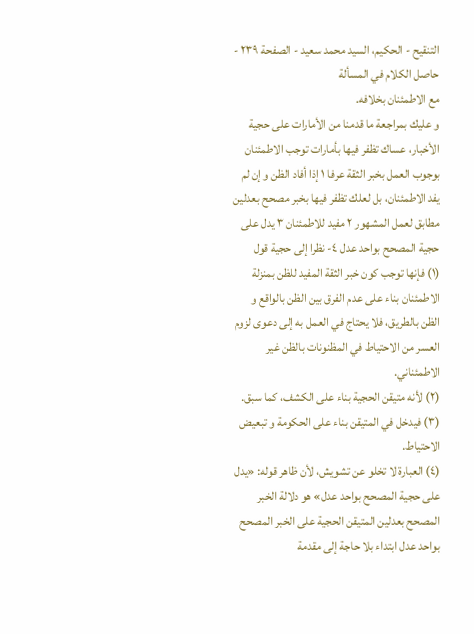التنقيح - الحكيم، السيد محمد سعيد - الصفحة ٢٣٩ - حاصل الكلام في المسألة
مع الاطمئنان بخلافه.
و عليك بمراجعة ما قدمنا من الأمارات على حجية الأخبار، عساك تظفر فيها بأمارات توجب الاطمئنان بوجوب العمل بخبر الثقة عرفا ١ إذا أفاد الظن و إن لم يفد الاطمئنان، بل لعلك تظفر فيها بخبر مصحح بعدلين مطابق لعمل المشهور ٢ مفيد للاطمئنان ٣ يدل على حجية المصحح بواحد عدل ٤- نظرا إلى حجية قول
(١) فإنها توجب كون خبر الثقة المفيد للظن بمنزلة الاطمئنان بناء على عدم الفرق بين الظن بالواقع و الظن بالطريق، فلا يحتاج في العمل به إلى دعوى لزوم العسر من الاحتياط في المظنونات بالظن غير الاطمئناني.
(٢) لأنه متيقن الحجية بناء على الكشف، كما سبق.
(٣) فيدخل في المتيقن بناء على الحكومة و تبعيض الاحتياط.
(٤) العبارة لا تخلو عن تشويش، لأن ظاهر قوله: «يدل على حجية المصحح بواحد عدل» هو دلالة الخبر المصحح بعدلين المتيقن الحجية على الخبر المصحح بواحد عدل ابتداء بلا حاجة إلى مقدمة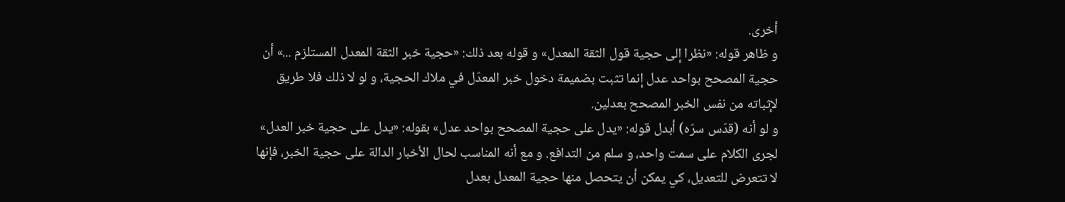أخرى.
و ظاهر قوله: «نظرا إلى حجية قول الثقة المعدل» و قوله بعد ذلك: «حجية خبر الثقة المعدل المستلزم ...» أن حجية المصحح بواحد عدل إنما تثبت بضميمة دخول خبر المعدّل في ملاك الحجية، و لو لا ذلك فلا طريق لإثباته من نفس الخبر المصحح بعدلين.
و لو أنه (قدّس سرّه) أبدل قوله: «يدل على حجية المصحح بواحد عدل» بقوله: «يدل على حجية خبر العدل» لجرى الكلام على سمت واحد، و سلم من التدافع. و مع أنه المناسب لحال الأخبار الدالة على حجية الخبر، فإنها لا تتعرض للتعديل، كي يمكن أن يتحصل منها حجية المعدل بعدل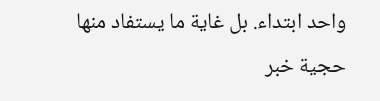واحد ابتداء. بل غاية ما يستفاد منها حجية خبر